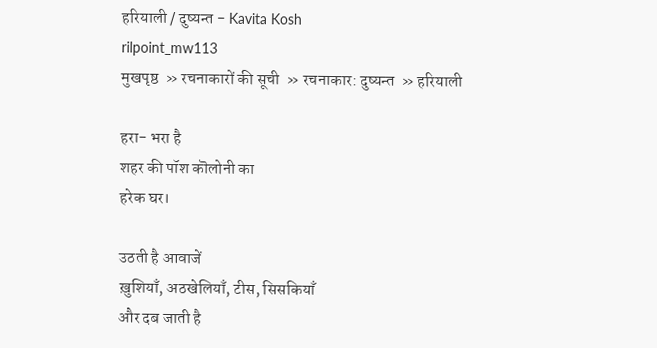हरियाली / दुष्यन्त - Kavita Kosh
rilpoint_mw113
मुखपृष्ठ  » रचनाकारों की सूची  » रचनाकार: दुष्यन्त  » हरियाली

हरा- भरा है
शहर की पॉश कॊलोनी का
हरेक घर।

उठती है आवाजें
ख़ुशियाँ, अठखेलियाँ, टीस, सिसकियाँ
और दब जाती है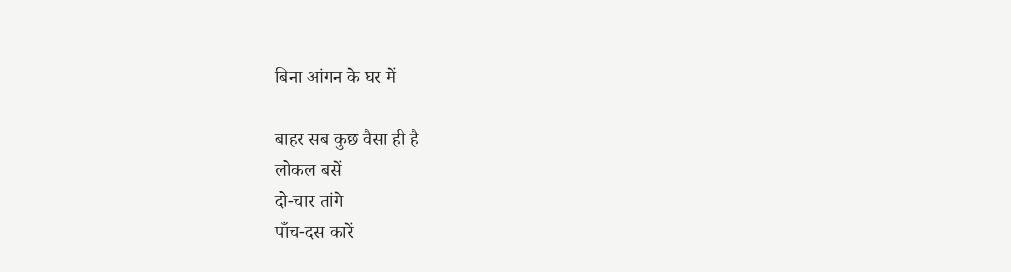बिना आंगन के घर में

बाहर सब कुछ वैसा ही है
लोकल बसें
दो-चार तांगे
पाँच-दस कारें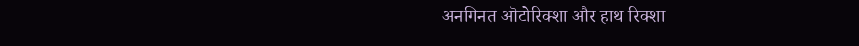अनगिनत ऒटोरिक्शा और हाथ रिक्शा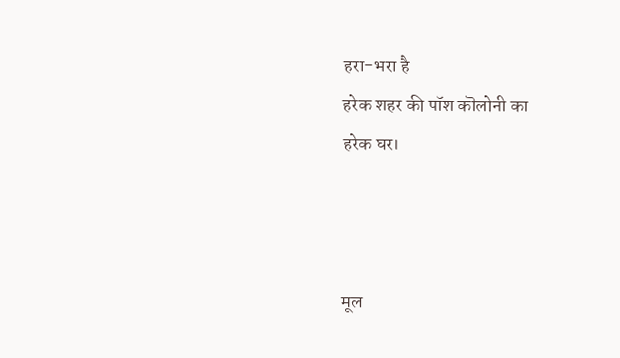हरा-भरा है
हरेक शहर की पॉश कॊलोनी का
हरेक घर।



मूल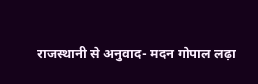राजस्थानी से अनुवाद- मदन गोपाल लढ़ा